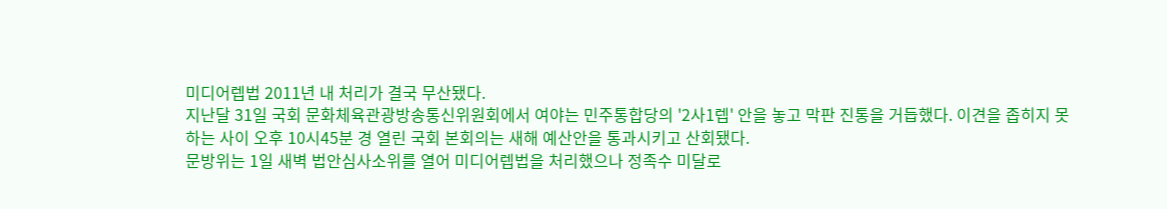미디어렙법 2011년 내 처리가 결국 무산됐다.
지난달 31일 국회 문화체육관광방송통신위원회에서 여야는 민주통합당의 '2사1렙' 안을 놓고 막판 진통을 거듭했다. 이견을 좁히지 못하는 사이 오후 10시45분 경 열린 국회 본회의는 새해 예산안을 통과시키고 산회됐다.
문방위는 1일 새벽 법안심사소위를 열어 미디어렙법을 처리했으나 정족수 미달로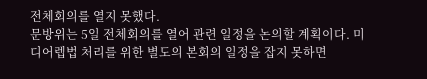전체회의를 열지 못했다.
문방위는 5일 전체회의를 열어 관련 일정을 논의할 계획이다. 미디어렙법 처리를 위한 별도의 본회의 일정을 잡지 못하면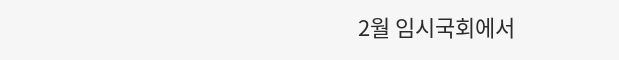2월 임시국회에서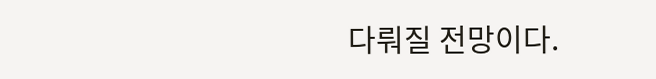다뤄질 전망이다.